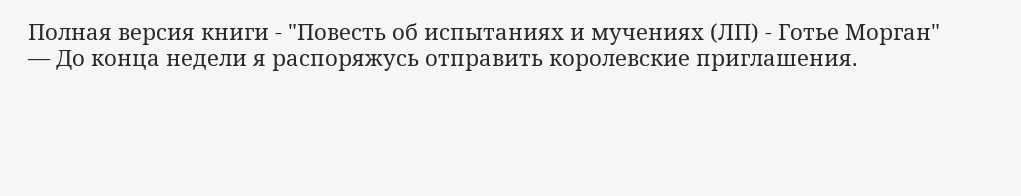Полная версия книги - "Повесть об испытаниях и мучениях (ЛП) - Готье Морган"
— До конца недели я распоряжусь отправить королевские приглашения.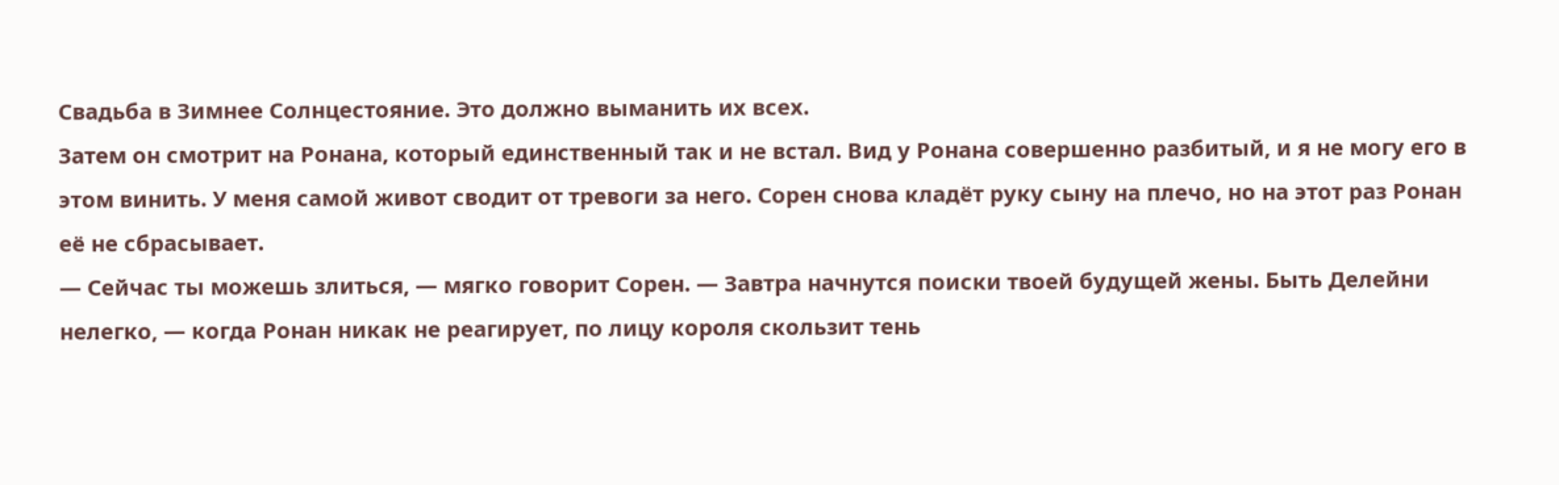Свадьба в Зимнее Солнцестояние. Это должно выманить их всех.
Затем он смотрит на Ронана, который единственный так и не встал. Вид у Ронана совершенно разбитый, и я не могу его в этом винить. У меня самой живот сводит от тревоги за него. Сорен снова кладёт руку сыну на плечо, но на этот раз Ронан её не сбрасывает.
— Сейчас ты можешь злиться, — мягко говорит Сорен. — Завтра начнутся поиски твоей будущей жены. Быть Делейни нелегко, — когда Ронан никак не реагирует, по лицу короля скользит тень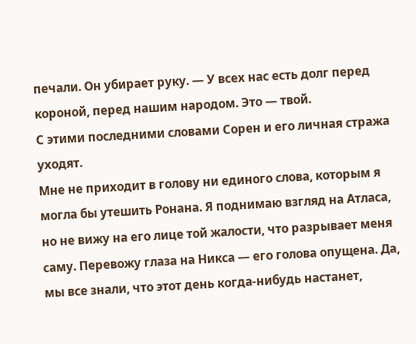печали. Он убирает руку. — У всех нас есть долг перед короной, перед нашим народом. Это — твой.
С этими последними словами Сорен и его личная стража уходят.
Мне не приходит в голову ни единого слова, которым я могла бы утешить Ронана. Я поднимаю взгляд на Атласа, но не вижу на его лице той жалости, что разрывает меня саму. Перевожу глаза на Никса — его голова опущена. Да, мы все знали, что этот день когда-нибудь настанет,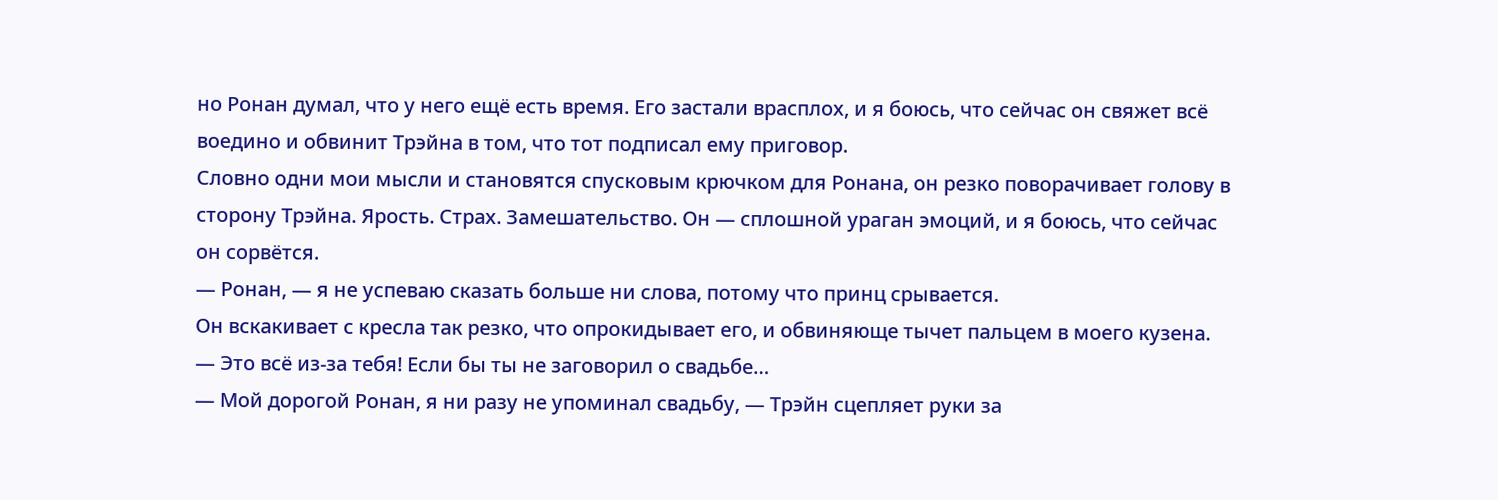но Ронан думал, что у него ещё есть время. Его застали врасплох, и я боюсь, что сейчас он свяжет всё воедино и обвинит Трэйна в том, что тот подписал ему приговор.
Словно одни мои мысли и становятся спусковым крючком для Ронана, он резко поворачивает голову в сторону Трэйна. Ярость. Страх. Замешательство. Он — сплошной ураган эмоций, и я боюсь, что сейчас он сорвётся.
— Ронан, — я не успеваю сказать больше ни слова, потому что принц срывается.
Он вскакивает с кресла так резко, что опрокидывает его, и обвиняюще тычет пальцем в моего кузена.
— Это всё из-за тебя! Если бы ты не заговорил о свадьбе…
— Мой дорогой Ронан, я ни разу не упоминал свадьбу, — Трэйн сцепляет руки за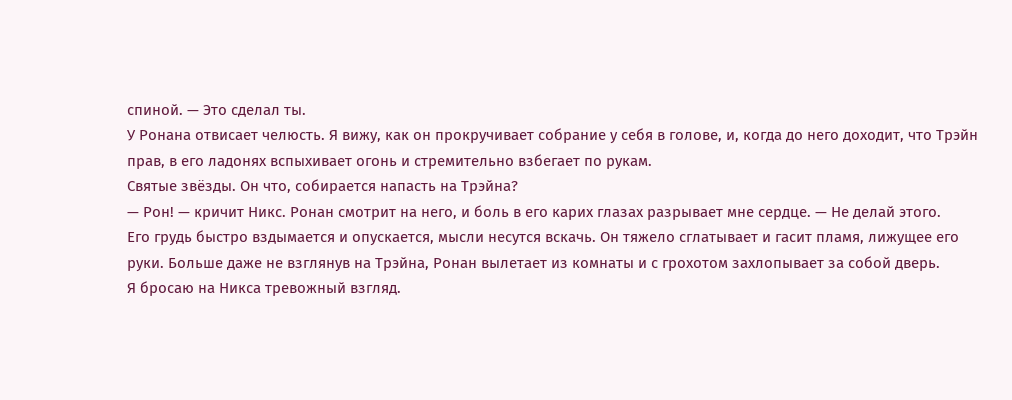спиной. — Это сделал ты.
У Ронана отвисает челюсть. Я вижу, как он прокручивает собрание у себя в голове, и, когда до него доходит, что Трэйн прав, в его ладонях вспыхивает огонь и стремительно взбегает по рукам.
Святые звёзды. Он что, собирается напасть на Трэйна?
— Рон! — кричит Никс. Ронан смотрит на него, и боль в его карих глазах разрывает мне сердце. — Не делай этого.
Его грудь быстро вздымается и опускается, мысли несутся вскачь. Он тяжело сглатывает и гасит пламя, лижущее его руки. Больше даже не взглянув на Трэйна, Ронан вылетает из комнаты и с грохотом захлопывает за собой дверь.
Я бросаю на Никса тревожный взгляд.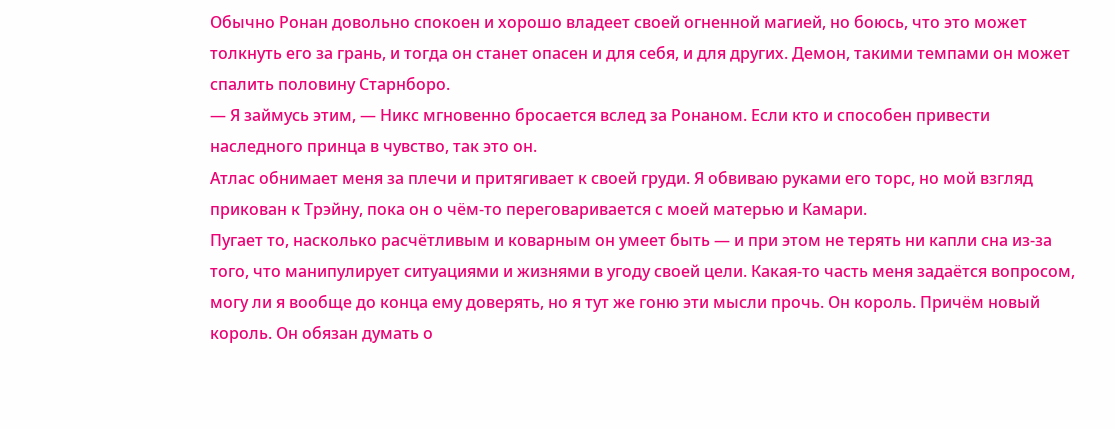Обычно Ронан довольно спокоен и хорошо владеет своей огненной магией, но боюсь, что это может толкнуть его за грань, и тогда он станет опасен и для себя, и для других. Демон, такими темпами он может спалить половину Старнборо.
— Я займусь этим, — Никс мгновенно бросается вслед за Ронаном. Если кто и способен привести наследного принца в чувство, так это он.
Атлас обнимает меня за плечи и притягивает к своей груди. Я обвиваю руками его торс, но мой взгляд прикован к Трэйну, пока он о чём-то переговаривается с моей матерью и Камари.
Пугает то, насколько расчётливым и коварным он умеет быть — и при этом не терять ни капли сна из-за того, что манипулирует ситуациями и жизнями в угоду своей цели. Какая-то часть меня задаётся вопросом, могу ли я вообще до конца ему доверять, но я тут же гоню эти мысли прочь. Он король. Причём новый король. Он обязан думать о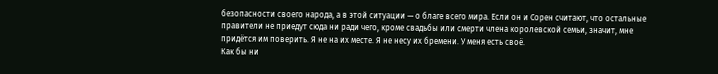безопасности своего народа, а в этой ситуации — о благе всего мира. Если он и Сорен считают, что остальные правители не приедут сюда ни ради чего, кроме свадьбы или смерти члена королевской семьи, значит, мне придётся им поверить. Я не на их месте. Я не несу их бремени. У меня есть своё.
Как бы ни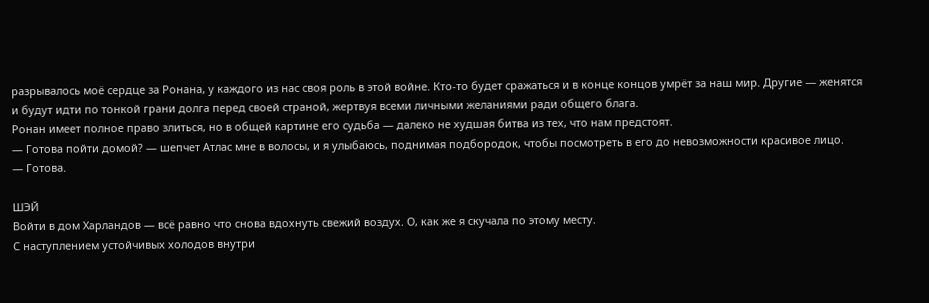разрывалось моё сердце за Ронана, у каждого из нас своя роль в этой войне. Кто-то будет сражаться и в конце концов умрёт за наш мир. Другие — женятся и будут идти по тонкой грани долга перед своей страной, жертвуя всеми личными желаниями ради общего блага.
Ронан имеет полное право злиться, но в общей картине его судьба — далеко не худшая битва из тех, что нам предстоят.
— Готова пойти домой? — шепчет Атлас мне в волосы, и я улыбаюсь, поднимая подбородок, чтобы посмотреть в его до невозможности красивое лицо.
— Готова.

ШЭЙ
Войти в дом Харландов — всё равно что снова вдохнуть свежий воздух. О, как же я скучала по этому месту.
С наступлением устойчивых холодов внутри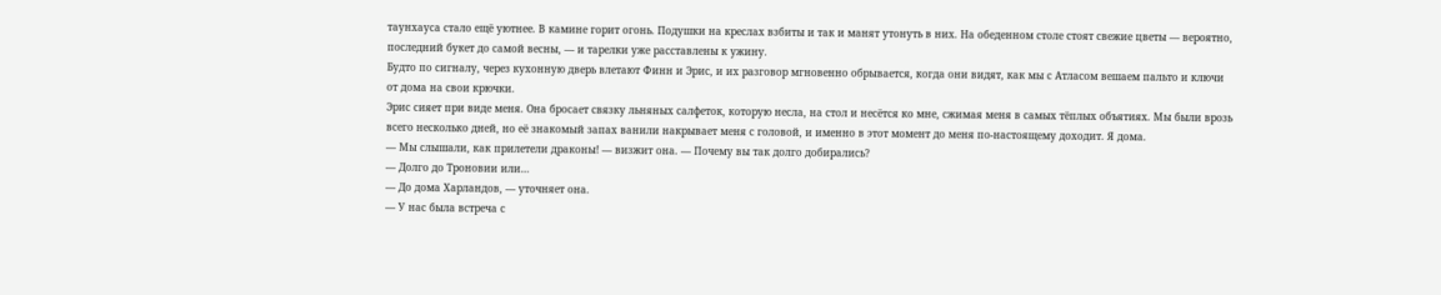таунхауса стало ещё уютнее. В камине горит огонь. Подушки на креслах взбиты и так и манят утонуть в них. На обеденном столе стоят свежие цветы — вероятно, последний букет до самой весны, — и тарелки уже расставлены к ужину.
Будто по сигналу, через кухонную дверь влетают Финн и Эрис, и их разговор мгновенно обрывается, когда они видят, как мы с Атласом вешаем пальто и ключи от дома на свои крючки.
Эрис сияет при виде меня. Она бросает связку льняных салфеток, которую несла, на стол и несётся ко мне, сжимая меня в самых тёплых объятиях. Мы были врозь всего несколько дней, но её знакомый запах ванили накрывает меня с головой, и именно в этот момент до меня по-настоящему доходит. Я дома.
— Мы слышали, как прилетели драконы! — визжит она. — Почему вы так долго добирались?
— Долго до Троновии или…
— До дома Харландов, — уточняет она.
— У нас была встреча с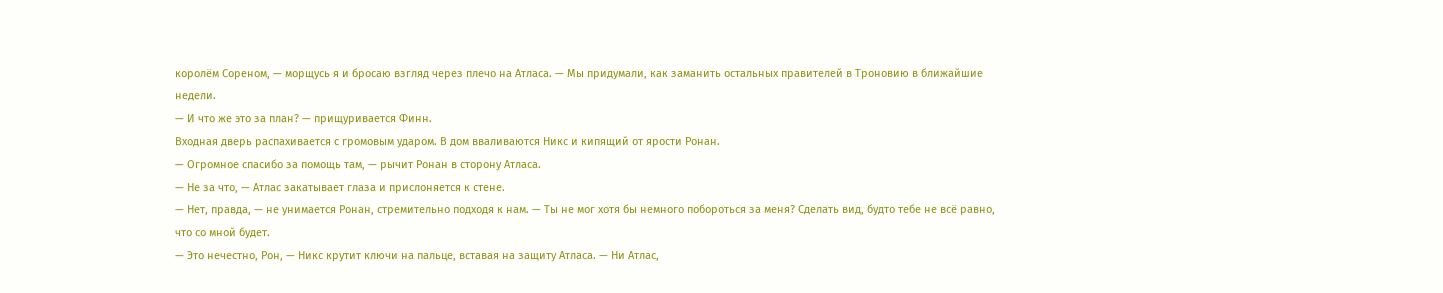королём Сореном, — морщусь я и бросаю взгляд через плечо на Атласа. — Мы придумали, как заманить остальных правителей в Троновию в ближайшие недели.
— И что же это за план? — прищуривается Финн.
Входная дверь распахивается с громовым ударом. В дом вваливаются Никс и кипящий от ярости Ронан.
— Огромное спасибо за помощь там, — рычит Ронан в сторону Атласа.
— Не за что, — Атлас закатывает глаза и прислоняется к стене.
— Нет, правда, — не унимается Ронан, стремительно подходя к нам. — Ты не мог хотя бы немного побороться за меня? Сделать вид, будто тебе не всё равно, что со мной будет.
— Это нечестно, Рон, — Никс крутит ключи на пальце, вставая на защиту Атласа. — Ни Атлас,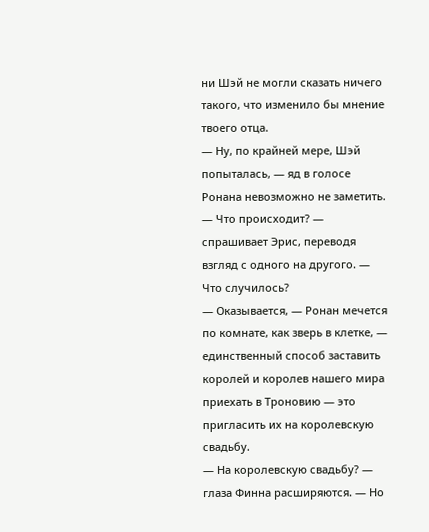ни Шэй не могли сказать ничего такого, что изменило бы мнение твоего отца.
— Ну, по крайней мере, Шэй попыталась, — яд в голосе Ронана невозможно не заметить.
— Что происходит? — спрашивает Эрис, переводя взгляд с одного на другого. — Что случилось?
— Оказывается, — Ронан мечется по комнате, как зверь в клетке, — единственный способ заставить королей и королев нашего мира приехать в Троновию — это пригласить их на королевскую свадьбу.
— На королевскую свадьбу? — глаза Финна расширяются. — Но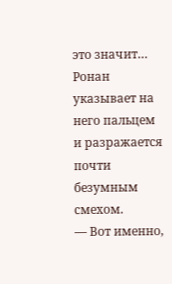это значит…
Ронан указывает на него пальцем и разражается почти безумным смехом.
— Вот именно,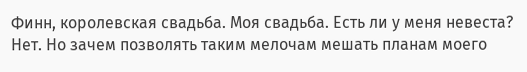Финн, королевская свадьба. Моя свадьба. Есть ли у меня невеста? Нет. Но зачем позволять таким мелочам мешать планам моего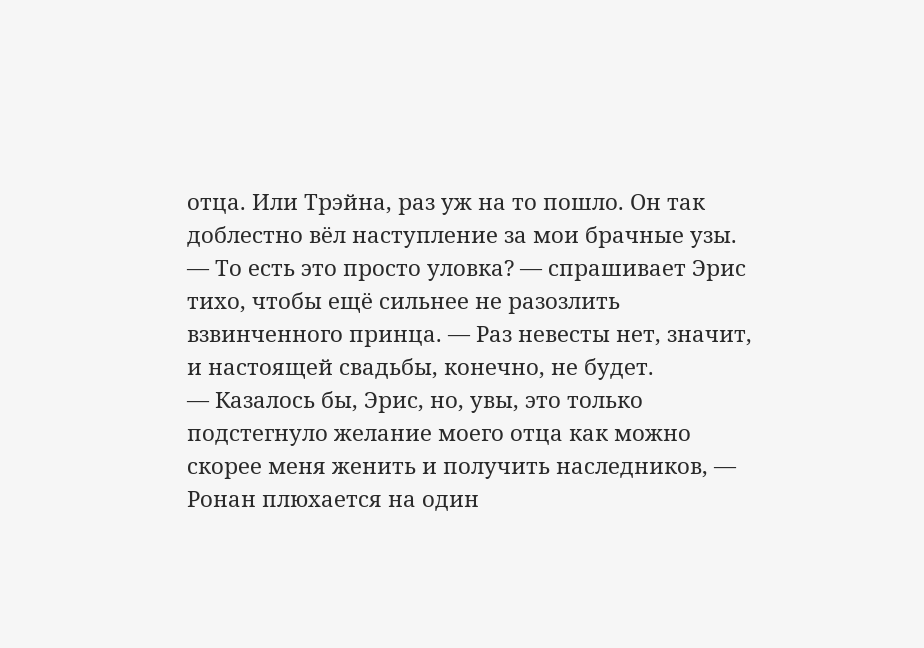отца. Или Трэйна, раз уж на то пошло. Он так доблестно вёл наступление за мои брачные узы.
— То есть это просто уловка? — спрашивает Эрис тихо, чтобы ещё сильнее не разозлить взвинченного принца. — Раз невесты нет, значит, и настоящей свадьбы, конечно, не будет.
— Казалось бы, Эрис, но, увы, это только подстегнуло желание моего отца как можно скорее меня женить и получить наследников, — Ронан плюхается на один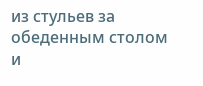из стульев за обеденным столом и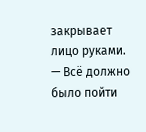закрывает лицо руками. — Всё должно было пойти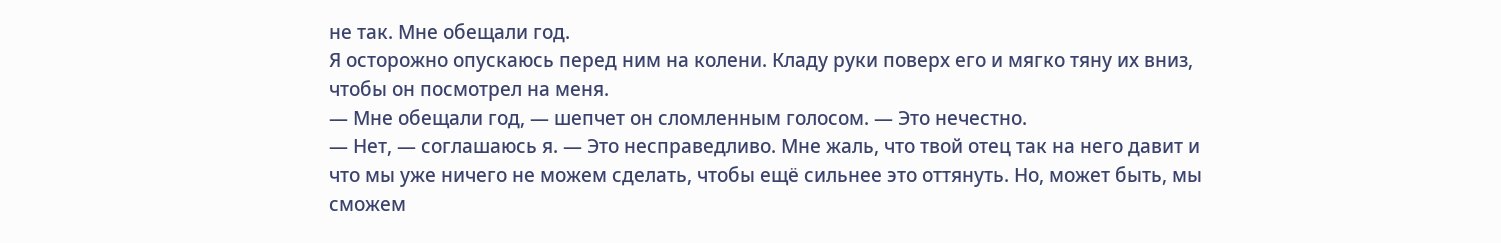не так. Мне обещали год.
Я осторожно опускаюсь перед ним на колени. Кладу руки поверх его и мягко тяну их вниз, чтобы он посмотрел на меня.
— Мне обещали год, — шепчет он сломленным голосом. — Это нечестно.
— Нет, — соглашаюсь я. — Это несправедливо. Мне жаль, что твой отец так на него давит и что мы уже ничего не можем сделать, чтобы ещё сильнее это оттянуть. Но, может быть, мы сможем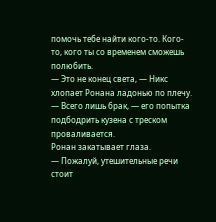помочь тебе найти кого-то. Кого-то, кого ты со временем сможешь полюбить.
— Это не конец света, — Никс хлопает Ронана ладонью по плечу. — Всего лишь брак, — его попытка подбодрить кузена с треском проваливается.
Ронан закатывает глаза.
— Пожалуй, утешительные речи стоит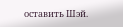оставить Шэй.